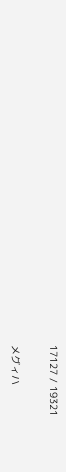17127 / 19321

メグィハ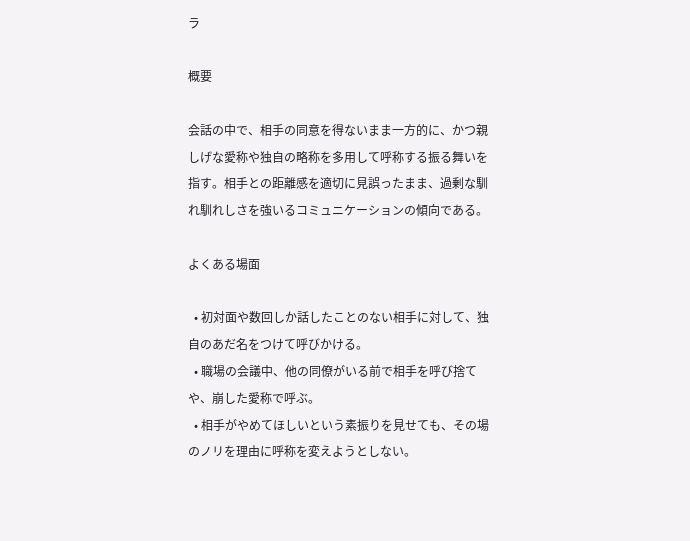ラ

概要

会話の中で、相手の同意を得ないまま一方的に、かつ親しげな愛称や独自の略称を多用して呼称する振る舞いを指す。相手との距離感を適切に見誤ったまま、過剰な馴れ馴れしさを強いるコミュニケーションの傾向である。

よくある場面

  • 初対面や数回しか話したことのない相手に対して、独自のあだ名をつけて呼びかける。
  • 職場の会議中、他の同僚がいる前で相手を呼び捨てや、崩した愛称で呼ぶ。
  • 相手がやめてほしいという素振りを見せても、その場のノリを理由に呼称を変えようとしない。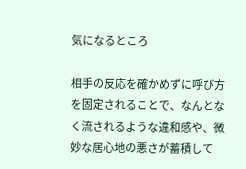気になるところ

相手の反応を確かめずに呼び方を固定されることで、なんとなく流されるような違和感や、微妙な居心地の悪さが蓄積して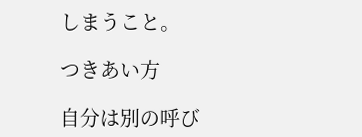しまうこと。

つきあい方

自分は別の呼び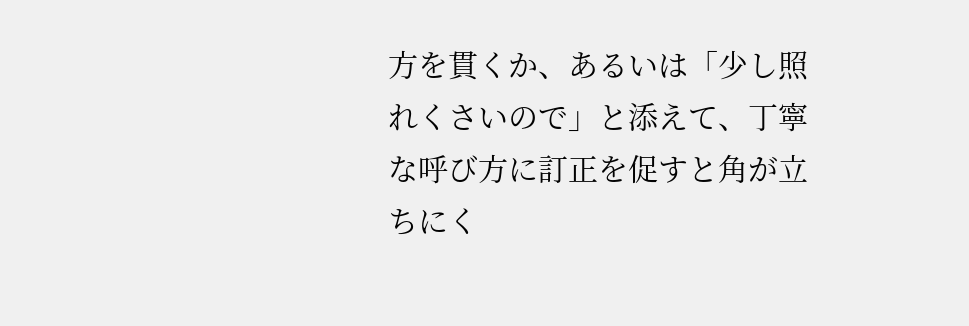方を貫くか、あるいは「少し照れくさいので」と添えて、丁寧な呼び方に訂正を促すと角が立ちにく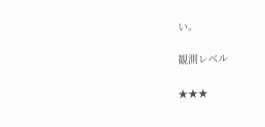い。

観測レベル

★★★